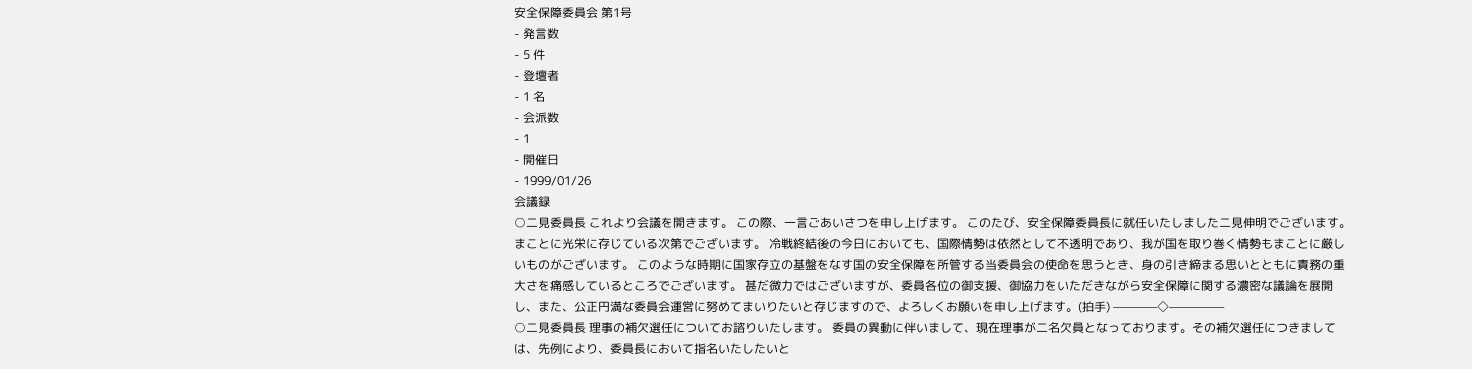安全保障委員会 第1号
- 発言数
- 5 件
- 登壇者
- 1 名
- 会派数
- 1
- 開催日
- 1999/01/26
会議録
○二見委員長 これより会議を開きます。 この際、一言ごあいさつを申し上げます。 このたび、安全保障委員長に就任いたしました二見伸明でございます。まことに光栄に存じている次第でございます。 冷戦終結後の今日においても、国際情勢は依然として不透明であり、我が国を取り巻く情勢もまことに厳しいものがございます。 このような時期に国家存立の基盤をなす国の安全保障を所管する当委員会の使命を思うとき、身の引き締まる思いとともに責務の重大さを痛感しているところでございます。 甚だ微力ではございますが、委員各位の御支援、御協力をいただきながら安全保障に関する濃密な議論を展開し、また、公正円満な委員会運営に努めてまいりたいと存じますので、よろしくお願いを申し上げます。(拍手) ————◇—————
○二見委員長 理事の補欠選任についてお諮りいたします。 委員の異動に伴いまして、現在理事が二名欠員となっております。その補欠選任につきましては、先例により、委員長において指名いたしたいと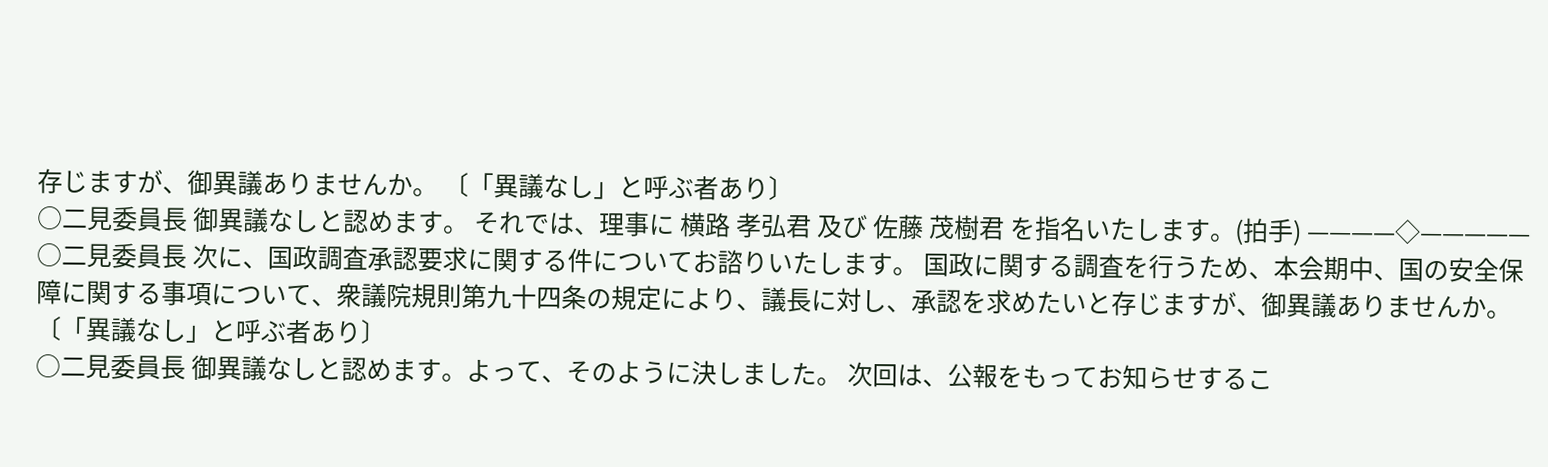存じますが、御異議ありませんか。 〔「異議なし」と呼ぶ者あり〕
○二見委員長 御異議なしと認めます。 それでは、理事に 横路 孝弘君 及び 佐藤 茂樹君 を指名いたします。(拍手) ————◇—————
○二見委員長 次に、国政調査承認要求に関する件についてお諮りいたします。 国政に関する調査を行うため、本会期中、国の安全保障に関する事項について、衆議院規則第九十四条の規定により、議長に対し、承認を求めたいと存じますが、御異議ありませんか。 〔「異議なし」と呼ぶ者あり〕
○二見委員長 御異議なしと認めます。よって、そのように決しました。 次回は、公報をもってお知らせするこ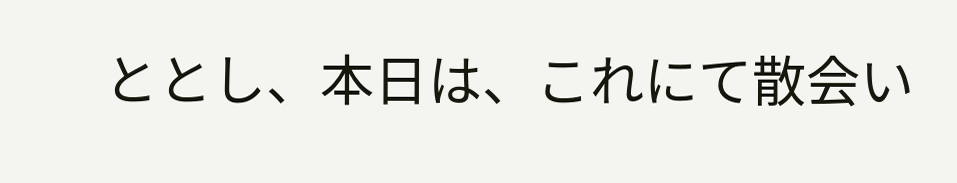ととし、本日は、これにて散会い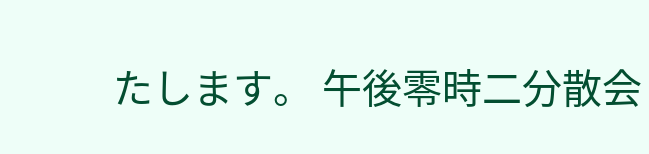たします。 午後零時二分散会